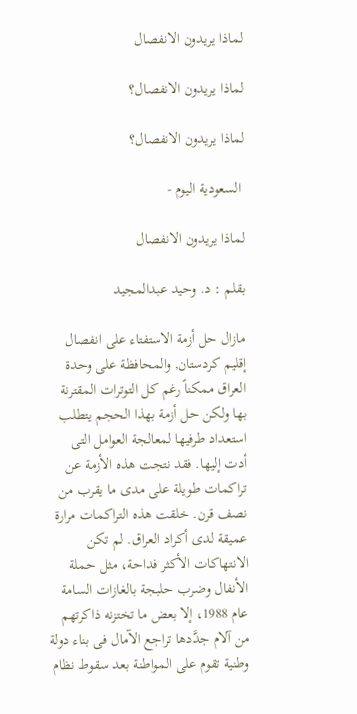لماذا يريدون الانفصال

لماذا يريدون الانفصال؟

لماذا يريدون الانفصال؟

 السعودية اليوم -

لماذا يريدون الانفصال

بقلم : د. وحيد عبدالمجيد

مازال حل أزمة الاستفتاء على انفصال إقليم كردستان, والمحافظة على وحدة العراق ممكناً رغم كل التوترات المقترنة بها ولكن حل أزمة بهذا الحجم يتطلب استعداد طرفيها لمعالجة العوامل التى أدت إليها. فقد نتجت هذه الأزمة عن تراكمات طويلة على مدى ما يقرب من نصف قرن. خلقت هذه التراكمات مرارة عميقة لدى أكراد العراق. لم تكن الانتهاكات الأكثر فداحة، مثل حملة الأنفال وضرب حلبجة بالغازات السامة عام 1988، إلا بعض ما تختزنه ذاكرتهم من آلام جدَّدها تراجع الآمال فى بناء دولة وطنية تقوم على المواطنة بعد سقوط نظام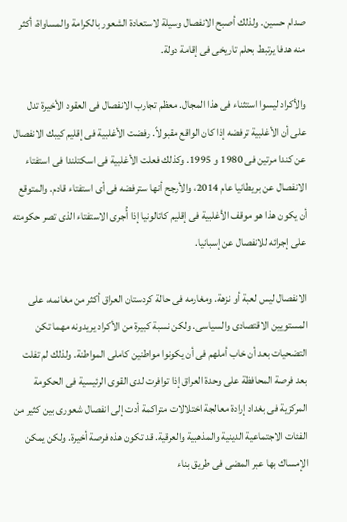صدام حسين. ولذلك أصبح الانفصال وسيلة لاستعادة الشعور بالكرامة والمساواة، أكثر منه هدفا يرتبط بحلم تاريخى فى إقامة دولة.

والأكراد ليسوا استثناء فى هذا المجال. معظم تجارب الانفصال فى العقود الأخيرة تدل على أن الأغلبية ترفضه إذا كان الواقع مقبولاً. رفضت الأغلبية فى إقليم كيبك الانفصال عن كندا مرتين فى 1980 و 1995. وكذلك فعلت الأغلبية فى اسكتلندا فى استفتاء الانفصال عن بريطانيا عام 2014، والأرجح أنها سترفضه فى أى استفتاء قادم. والمتوقع أن يكون هذا هو موقف الأغلبية فى إقليم كاتالونيا إذا أُجرى الاستفتاء الذى تصر حكومته على إجرائه للانفصال عن إسبانيا.

الانفصال ليس لعبة أو نزهة. ومغارمه فى حالة كردستان العراق أكثر من مغانمه، على المستويين الاقتصادى والسياسى. ولكن نسبة كبيرة من الأكراد يريدونه مهما تكن التضحيات بعد أن خاب أملهم فى أن يكونوا مواطنين كاملى المواطنة. ولذلك لم تفلت بعد فرصة المحافظة على وحدة العراق إذا توافرت لدى القوى الرئيسية فى الحكومة المركزية فى بغداد إرادة معالجة اختلالات متراكمة أدت إلى انفصال شعورى بين كثير من الفئات الاجتماعية الدينية والمذهبية والعرقية. قد تكون هذه فرصة أخيرة. ولكن يمكن الإمساك بها عبر المضى فى طريق بناء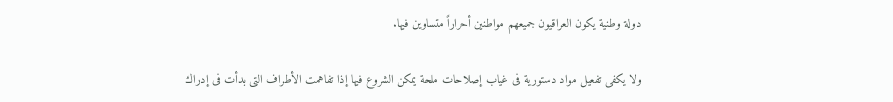دولة وطنية يكون العراقيون جميعهم مواطنين أحراراً متساوين فيها.

ولا يكفى تفعيل مواد دستورية فى غياب إصلاحات ملحة يمكن الشروع فيها إذا تفاهمت الأطراف التى بدأت فى إدراك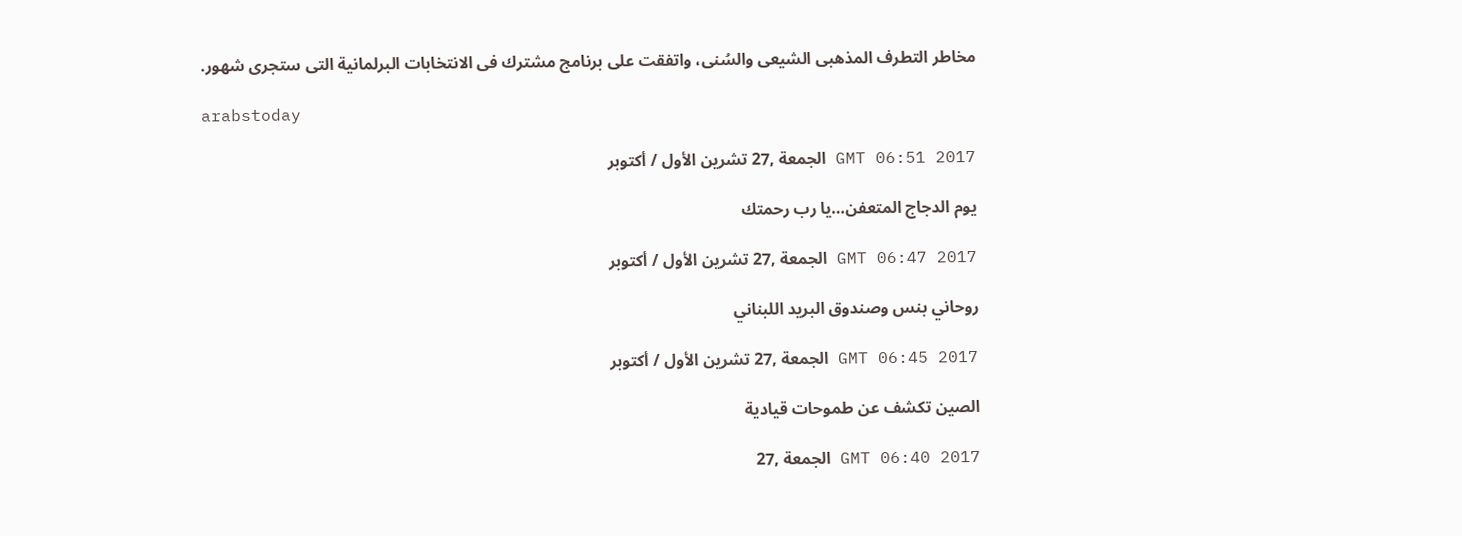مخاطر التطرف المذهبى الشيعى والسُنى، واتفقت على برنامج مشترك فى الانتخابات البرلمانية التى ستجرى شهور.

arabstoday

GMT 06:51 2017 الجمعة ,27 تشرين الأول / أكتوبر

يوم الدجاج المتعفن…يا رب رحمتك

GMT 06:47 2017 الجمعة ,27 تشرين الأول / أكتوبر

روحاني بنس وصندوق البريد اللبناني

GMT 06:45 2017 الجمعة ,27 تشرين الأول / أكتوبر

الصين تكشف عن طموحات قيادية

GMT 06:40 2017 الجمعة ,27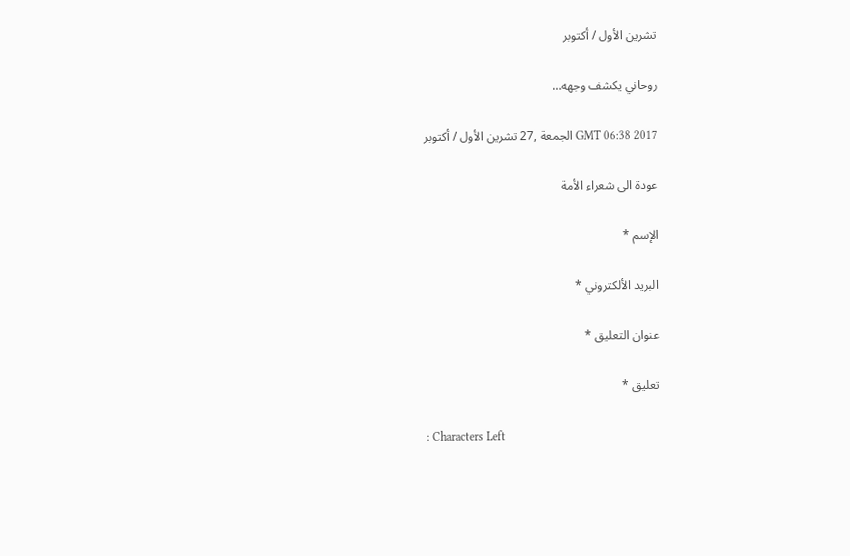تشرين الأول / أكتوبر

روحاني يكشف وجهه…

GMT 06:38 2017 الجمعة ,27 تشرين الأول / أكتوبر

عودة الى شعراء الأمة

الإسم *

البريد الألكتروني *

عنوان التعليق *

تعليق *

: Characters Left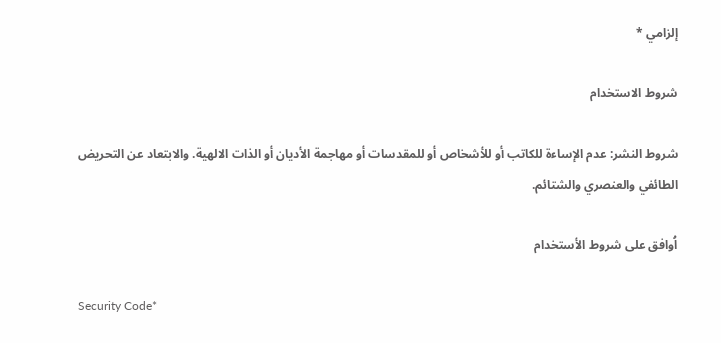إلزامي *

شروط الاستخدام

شروط النشر: عدم الإساءة للكاتب أو للأشخاص أو للمقدسات أو مهاجمة الأديان أو الذات الالهية. والابتعاد عن التحريض الطائفي والعنصري والشتائم.

اُوافق على شروط الأستخدام

Security Code*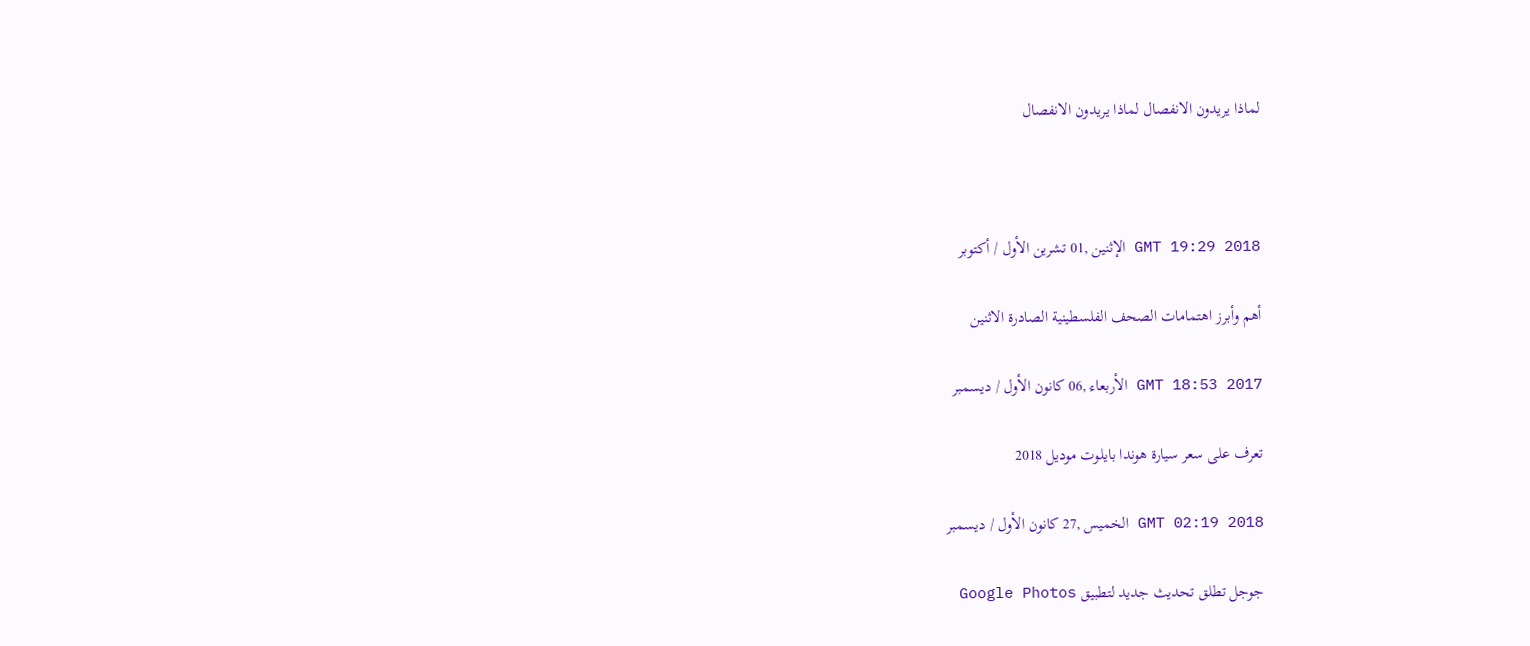لماذا يريدون الانفصال لماذا يريدون الانفصال



GMT 19:29 2018 الإثنين ,01 تشرين الأول / أكتوبر

أهم وأبرز اهتمامات الصحف الفلسطينية الصادرة الاثنين

GMT 18:53 2017 الأربعاء ,06 كانون الأول / ديسمبر

تعرف على سعر سيارة هوندا بايلوت موديل 2018

GMT 02:19 2018 الخميس ,27 كانون الأول / ديسمبر

جوجل تطلق تحديث جديد لتطبيق Google Photos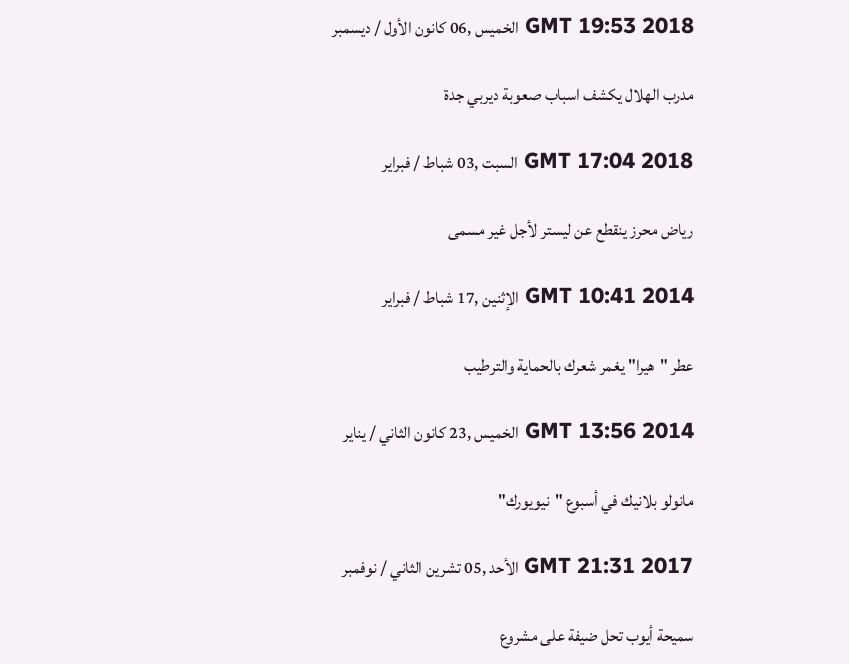GMT 19:53 2018 الخميس ,06 كانون الأول / ديسمبر

مدرب الهلال يكشف اسباب صعوبة ديربي جدة

GMT 17:04 2018 السبت ,03 شباط / فبراير

رياض محرز ينقطع عن ليستر لأجل غير مسمى

GMT 10:41 2014 الإثنين ,17 شباط / فبراير

عطر "هيرا" يغمر شعرك بالحماية والترطيب

GMT 13:56 2014 الخميس ,23 كانون الثاني / يناير

مانولو بلانيك في أسبوع "نيويورك"

GMT 21:31 2017 الأحد ,05 تشرين الثاني / نوفمبر

سميحة أيوب تحل ضيفة على مشروع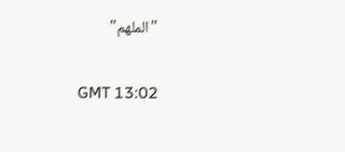"الملهم"

GMT 13:02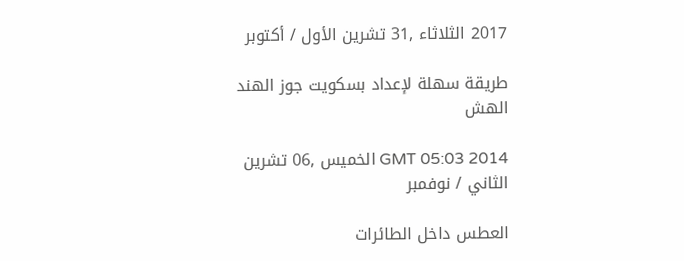2017 الثلاثاء ,31 تشرين الأول / أكتوبر

طريقة سهلة لإعداد بسكويت جوز الهند الهش

GMT 05:03 2014 الخميس ,06 تشرين الثاني / نوفمبر

العطس داخل الطائرات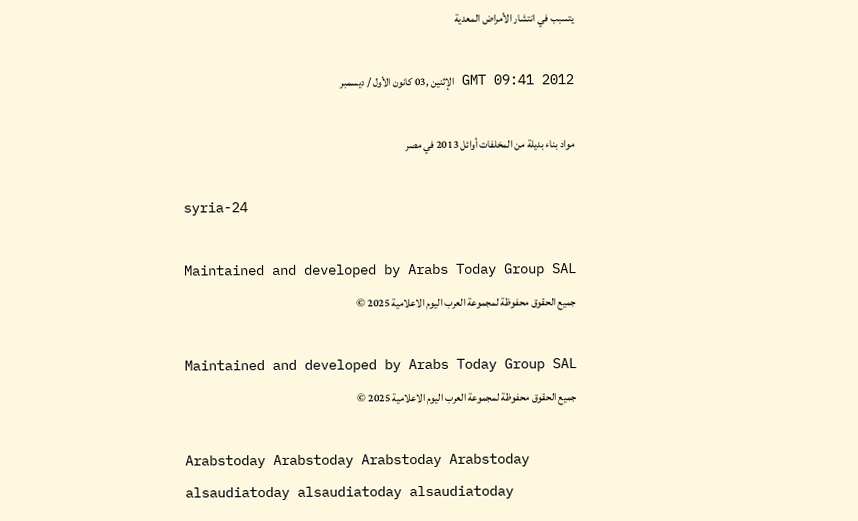يتسبب في انتشار الأمراض المعدية

GMT 09:41 2012 الإثنين ,03 كانون الأول / ديسمبر

مواد بناء بديلة من المخلفات أوائل 2013 في مصر

syria-24

Maintained and developed by Arabs Today Group SAL
جميع الحقوق محفوظة لمجموعة العرب اليوم الاعلامية 2025 ©

Maintained and developed by Arabs Today Group SAL
جميع الحقوق محفوظة لمجموعة العرب اليوم الاعلامية 2025 ©

Arabstoday Arabstoday Arabstoday Arabstoday
alsaudiatoday alsaudiatoday alsaudiatoday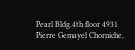Pearl Bldg.4th floor 4931 Pierre Gemayel Chorniche,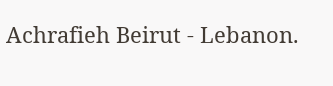Achrafieh Beirut - Lebanon.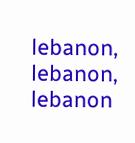lebanon, lebanon, lebanon